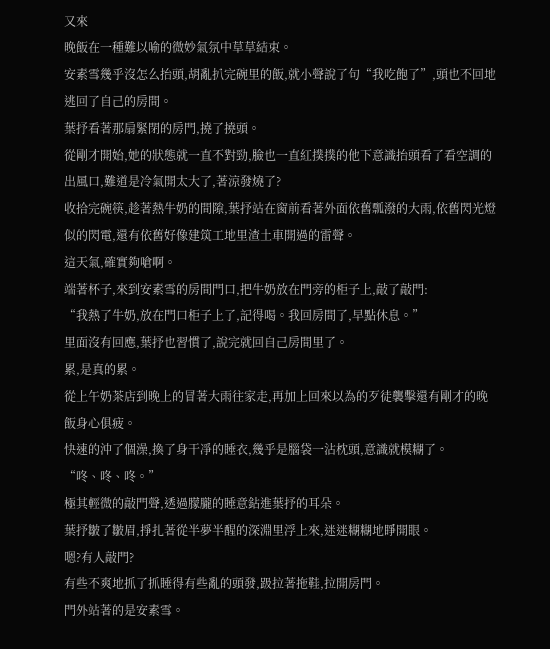又來
晚飯在一種難以喻的微妙氣氛中草草結束。
安素雪幾乎沒怎么抬頭,胡亂扒完碗里的飯,就小聲說了句“我吃飽了”,頭也不回地逃回了自己的房間。
葉抒看著那扇緊閉的房門,撓了撓頭。
從剛才開始,她的狀態就一直不對勁,臉也一直紅撲撲的他下意識抬頭看了看空調的出風口,難道是冷氣開太大了,著涼發燒了?
收拾完碗筷,趁著熱牛奶的間隙,葉抒站在窗前看著外面依舊瓢潑的大雨,依舊閃光燈似的閃電,還有依舊好像建筑工地里渣土車開過的雷聲。
這天氣,確實夠嗆啊。
端著杯子,來到安素雪的房間門口,把牛奶放在門旁的柜子上,敲了敲門:
“我熱了牛奶,放在門口柜子上了,記得喝。我回房間了,早點休息。”
里面沒有回應,葉抒也習慣了,說完就回自己房間里了。
累,是真的累。
從上午奶茶店到晚上的冒著大雨往家走,再加上回來以為的歹徒襲擊還有剛才的晚飯身心俱疲。
快速的沖了個澡,換了身干凈的睡衣,幾乎是腦袋一沾枕頭,意識就模糊了。
“咚、咚、咚。”
極其輕微的敲門聲,透過朦朧的睡意鉆進葉抒的耳朵。
葉抒皺了皺眉,掙扎著從半夢半醒的深淵里浮上來,迷迷糊糊地睜開眼。
嗯?有人敲門?
有些不爽地抓了抓睡得有些亂的頭發,趿拉著拖鞋,拉開房門。
門外站著的是安素雪。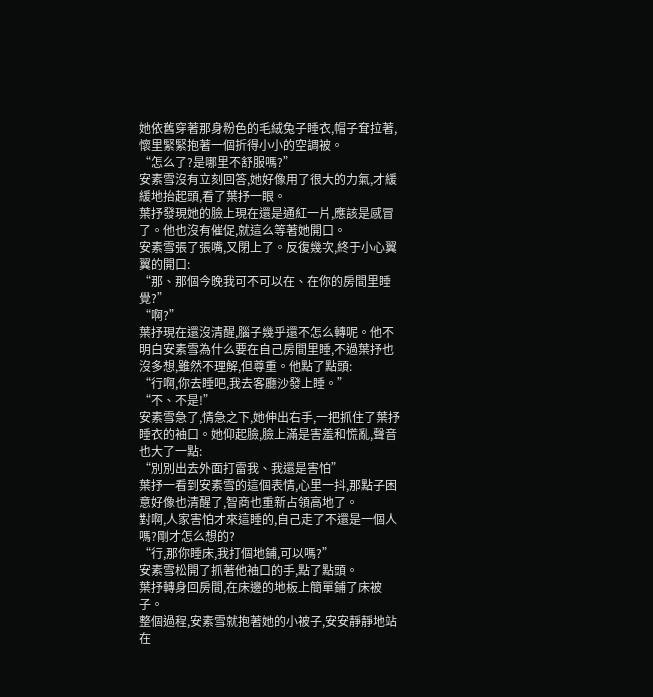她依舊穿著那身粉色的毛絨兔子睡衣,帽子耷拉著,懷里緊緊抱著一個折得小小的空調被。
“怎么了?是哪里不舒服嗎?”
安素雪沒有立刻回答,她好像用了很大的力氣,才緩緩地抬起頭,看了葉抒一眼。
葉抒發現她的臉上現在還是通紅一片,應該是感冒了。他也沒有催促,就這么等著她開口。
安素雪張了張嘴,又閉上了。反復幾次,終于小心翼翼的開口:
“那、那個今晚我可不可以在、在你的房間里睡覺?”
“啊?”
葉抒現在還沒清醒,腦子幾乎還不怎么轉呢。他不明白安素雪為什么要在自己房間里睡,不過葉抒也沒多想,雖然不理解,但尊重。他點了點頭:
“行啊,你去睡吧,我去客廳沙發上睡。”
“不、不是!”
安素雪急了,情急之下,她伸出右手,一把抓住了葉抒睡衣的袖口。她仰起臉,臉上滿是害羞和慌亂,聲音也大了一點:
“別別出去外面打雷我、我還是害怕”
葉抒一看到安素雪的這個表情,心里一抖,那點子困意好像也清醒了,智商也重新占領高地了。
對啊,人家害怕才來這睡的,自己走了不還是一個人嗎?剛才怎么想的?
“行,那你睡床,我打個地鋪,可以嗎?”
安素雪松開了抓著他袖口的手,點了點頭。
葉抒轉身回房間,在床邊的地板上簡單鋪了床被子。
整個過程,安素雪就抱著她的小被子,安安靜靜地站在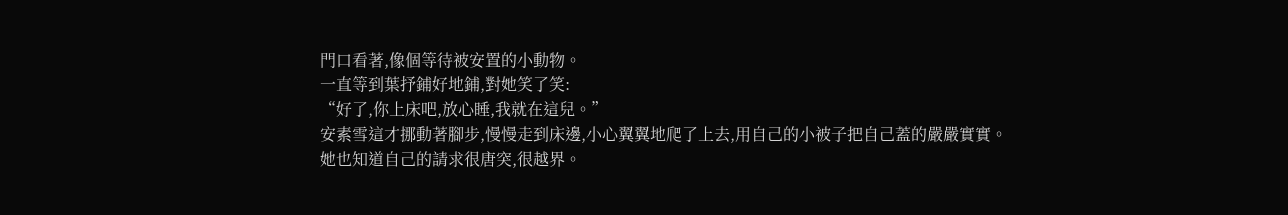門口看著,像個等待被安置的小動物。
一直等到葉抒鋪好地鋪,對她笑了笑:
“好了,你上床吧,放心睡,我就在這兒。”
安素雪這才挪動著腳步,慢慢走到床邊,小心翼翼地爬了上去,用自己的小被子把自己蓋的嚴嚴實實。
她也知道自己的請求很唐突,很越界。